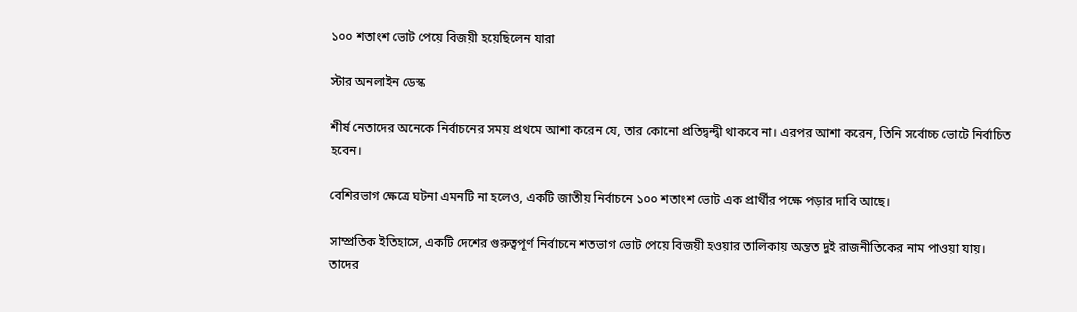১০০ শতাংশ ভোট পেয়ে বিজয়ী হয়েছিলেন যারা

স্টার অনলাইন ডেস্ক

শীর্ষ নেতাদের অনেকে নির্বাচনের সময় প্রথমে আশা করেন যে, তার কোনো প্রতিদ্বন্দ্বী থাকবে না। এরপর আশা করেন, তিনি সর্বোচ্চ ভোটে নির্বাচিত হবেন।

বেশিরভাগ ক্ষেত্রে ঘটনা এমনটি না হলেও, একটি জাতীয় নির্বাচনে ১০০ শতাংশ ভোট এক প্রার্থীর পক্ষে পড়ার দাবি আছে।

সাম্প্রতিক ইতিহাসে, একটি দেশের গুরুত্বপূর্ণ নির্বাচনে শতভাগ ভোট পেয়ে বিজয়ী হওয়ার তালিকায় অন্তত দুই রাজনীতিকের নাম পাওয়া যায়। তাদের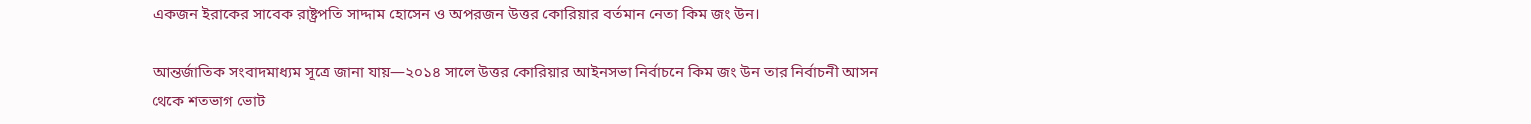একজন ইরাকের সাবেক রাষ্ট্রপতি সাদ্দাম হোসেন ও অপরজন উত্তর কোরিয়ার বর্তমান নেতা কিম জং উন।

আন্তর্জাতিক সংবাদমাধ্যম সূত্রে জানা যায়—২০১৪ সালে উত্তর কোরিয়ার আইনসভা নির্বাচনে কিম জং উন তার নির্বাচনী আসন থেকে শতভাগ ভোট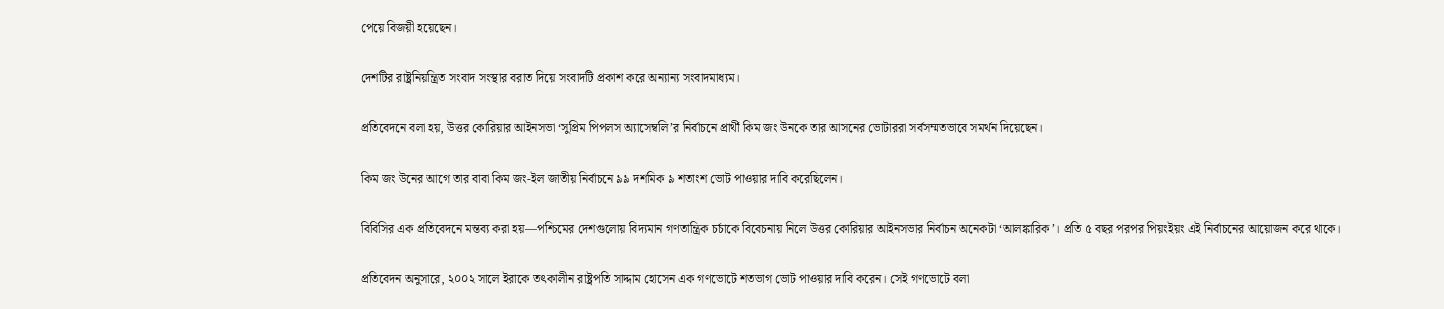পেয়ে বিজয়ী হয়েছেন।

দেশটির রাষ্ট্রনিয়ন্ত্রিত সংবাদ সংস্থার বরাত দিয়ে সংবাদটি প্রকাশ করে অন্যান্য সংবাদমাধ্যম।

প্রতিবেদনে বলা হয়, উত্তর কোরিয়ার আইনসভা ‘সুপ্রিম পিপলস অ্যাসেম্বলি’র নির্বাচনে প্রার্থী কিম জং উনকে তার আসনের ভোটাররা সর্বসম্মতভাবে সমর্থন দিয়েছেন।

কিম জং উনের আগে তার বাবা কিম জং-ইল জাতীয় নির্বাচনে ৯৯ দশমিক ৯ শতাংশ ভোট পাওয়ার দাবি করেছিলেন।

বিবিসির এক প্রতিবেদনে মন্তব্য করা হয়—পশ্চিমের দেশগুলোয় বিদ্যমান গণতান্ত্রিক চর্চাকে বিবেচনায় নিলে উত্তর কোরিয়ার আইনসভার নির্বাচন অনেকটা ‘আলঙ্কারিক’। প্রতি ৫ বছর পরপর পিয়ংইয়ং এই নির্বাচনের আয়োজন করে থাকে।

প্রতিবেদন অনুসারে, ২০০২ সালে ইরাকে তৎকালীন রাষ্ট্রপতি সাদ্দাম হোসেন এক গণভোটে শতভাগ ভোট পাওয়ার দাবি করেন। সেই গণভোটে বলা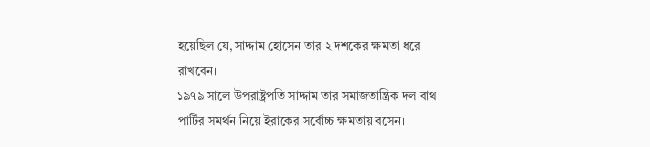হয়েছিল যে, সাদ্দাম হোসেন তার ২ দশকের ক্ষমতা ধরে রাখবেন।
১৯৭৯ সালে উপরাষ্ট্রপতি সাদ্দাম তার সমাজতান্ত্রিক দল বাথ পার্টির সমর্থন নিয়ে ইরাকের সর্বোচ্চ ক্ষমতায় বসেন।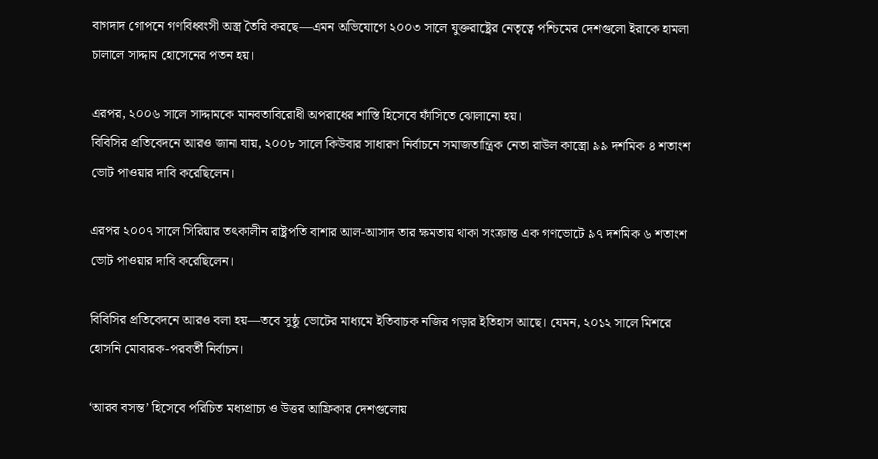বাগদাদ গোপনে গণবিধ্বংসী অস্ত্র তৈরি করছে—এমন অভিযোগে ২০০৩ সালে যুক্তরাষ্ট্রের নেতৃত্বে পশ্চিমের দেশগুলো ইরাকে হামলা চালালে সাদ্দাম হোসেনের পতন হয়।

এরপর, ২০০৬ সালে সাদ্দামকে মানবতাবিরোধী অপরাধের শাস্তি হিসেবে ফাঁসিতে ঝোলানো হয়।
বিবিসির প্রতিবেদনে আরও জানা যায়, ২০০৮ সালে কিউবার সাধারণ নির্বাচনে সমাজতান্ত্রিক নেতা রাউল কাস্ত্রো ৯৯ দশমিক ৪ শতাংশ ভোট পাওয়ার দাবি করেছিলেন।

এরপর ২০০৭ সালে সিরিয়ার তৎকালীন রাষ্ট্রপতি বাশার আল-আসাদ তার ক্ষমতায় থাকা সংক্রান্ত এক গণভোটে ৯৭ দশমিক ৬ শতাংশ ভোট পাওয়ার দাবি করেছিলেন।

বিবিসির প্রতিবেদনে আরও বলা হয়—তবে সুষ্ঠু ভোটের মাধ্যমে ইতিবাচক নজির গড়ার ইতিহাস আছে। যেমন, ২০১২ সালে মিশরে হোসনি মোবারক-পরবর্তী নির্বাচন।

‘আরব বসন্ত’ হিসেবে পরিচিত মধ্যপ্রাচ্য ও উত্তর আফ্রিকার দেশগুলোয়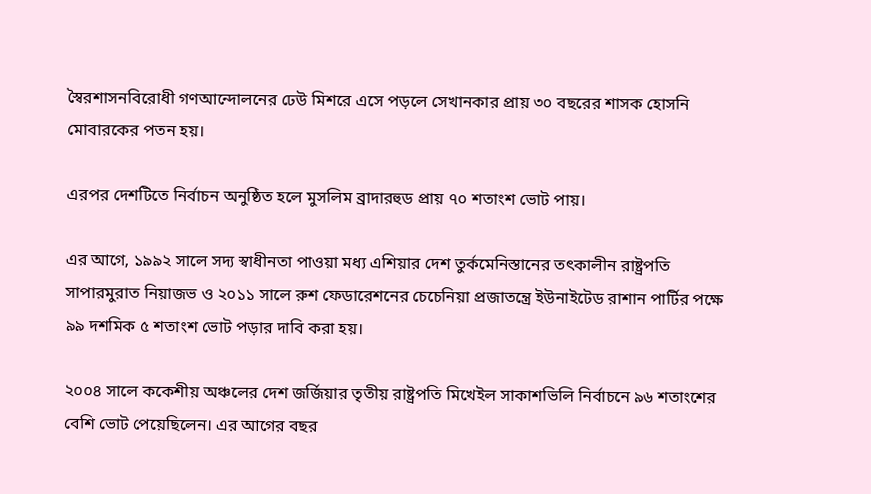স্বৈরশাসনবিরোধী গণআন্দোলনের ঢেউ মিশরে এসে পড়লে সেখানকার প্রায় ৩০ বছরের শাসক হোসনি মোবারকের পতন হয়।

এরপর দেশটিতে নির্বাচন অনুষ্ঠিত হলে মুসলিম ব্রাদারহুড প্রায় ৭০ শতাংশ ভোট পায়।

এর আগে, ১৯৯২ সালে সদ্য স্বাধীনতা পাওয়া মধ্য এশিয়ার দেশ তুর্কমেনিস্তানের তৎকালীন রাষ্ট্রপতি সাপারমুরাত নিয়াজভ ও ২০১১ সালে রুশ ফেডারেশনের চেচেনিয়া প্রজাতন্ত্রে ইউনাইটেড রাশান পার্টির পক্ষে ৯৯ দশমিক ৫ শতাংশ ভোট পড়ার দাবি করা হয়।

২০০৪ সালে ককেশীয় অঞ্চলের দেশ জর্জিয়ার তৃতীয় রাষ্ট্রপতি মিখেইল সাকাশভিলি নির্বাচনে ৯৬ শতাংশের বেশি ভোট পেয়েছিলেন। এর আগের বছর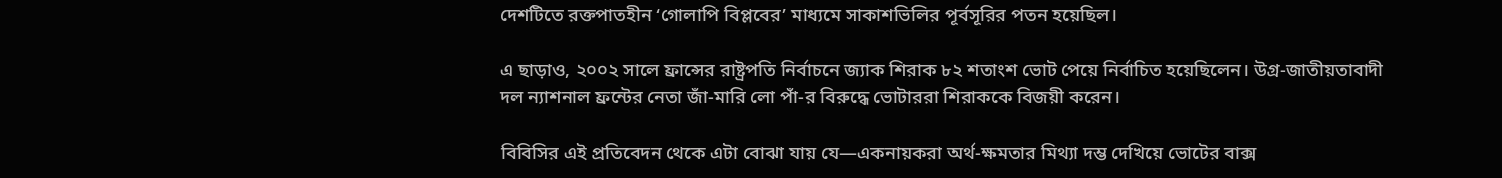দেশটিতে রক্তপাতহীন ‘গোলাপি বিপ্লবের’ মাধ্যমে সাকাশভিলির পূর্বসূরির পতন হয়েছিল।

এ ছাড়াও, ২০০২ সালে ফ্রান্সের রাষ্ট্রপতি নির্বাচনে জ্যাক শিরাক ৮২ শতাংশ ভোট পেয়ে নির্বাচিত হয়েছিলেন। উগ্র-জাতীয়তাবাদী দল ন্যাশনাল ফ্রন্টের নেতা জাঁ-মারি লো পাঁ-র বিরুদ্ধে ভোটাররা শিরাককে বিজয়ী করেন।

বিবিসির এই প্রতিবেদন থেকে এটা বোঝা যায় যে—একনায়করা অর্থ-ক্ষমতার মিথ্যা দম্ভ দেখিয়ে ভোটের বাক্স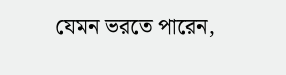যেমন ভরতে পারেন,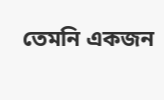তেমনি একজন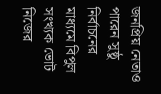জনপ্রিয় নেতাও পারেন সুষ্ঠু নির্বাচনের মাধ্যমে বিপুল সংখ্যক ভোট নিজের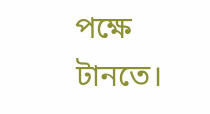পক্ষে টানতে।